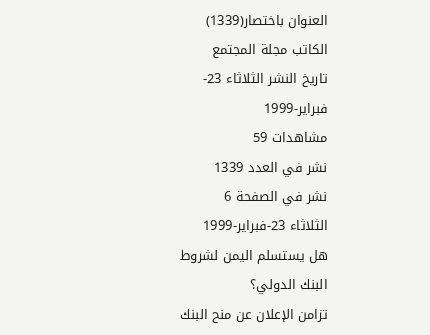العنوان باختصار(1339)
الكاتب مجلة المجتمع
تاريخ النشر الثلاثاء 23-فبراير-1999
مشاهدات 59
نشر في العدد 1339
نشر في الصفحة 6
الثلاثاء 23-فبراير-1999
هل يستسلم اليمن لشروط البنك الدولي؟
تزامن الإعلان عن منح البنك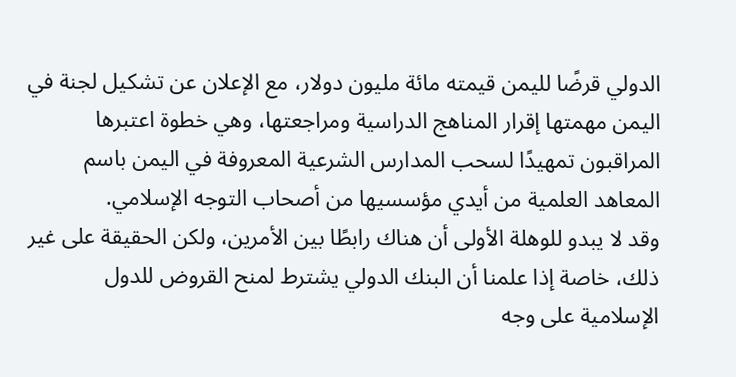الدولي قرضًا لليمن قيمته مائة مليون دولار، مع الإعلان عن تشكيل لجنة في اليمن مهمتها إقرار المناهج الدراسية ومراجعتها، وهي خطوة اعتبرها المراقبون تمهيدًا لسحب المدارس الشرعية المعروفة في اليمن باسم المعاهد العلمية من أيدي مؤسسيها من أصحاب التوجه الإسلامي.
وقد لا يبدو للوهلة الأولى أن هناك رابطًا بين الأمرين، ولكن الحقيقة على غير ذلك، خاصة إذا علمنا أن البنك الدولي يشترط لمنح القروض للدول الإسلامية على وجه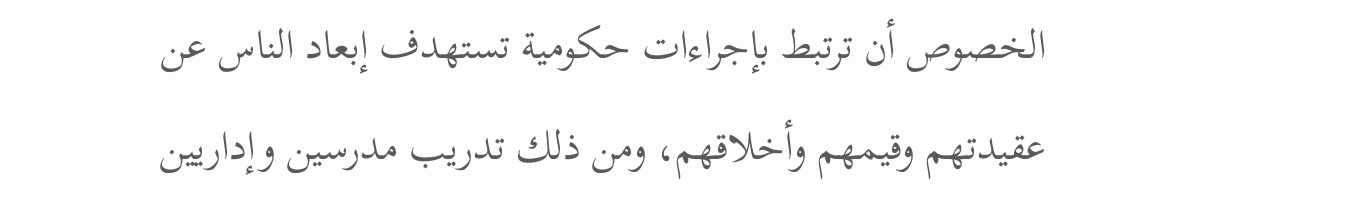الخصوص أن ترتبط بإجراءات حكومية تستهدف إبعاد الناس عن عقيدتهم وقيمهم وأخلاقهم، ومن ذلك تدريب مدرسين وإداريين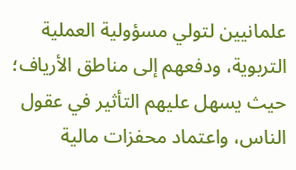علمانيين لتولي مسؤولية العملية التربوية، ودفعهم إلى مناطق الأرياف؛ حيث يسهل عليهم التأثير في عقول الناس، واعتماد محفزات مالية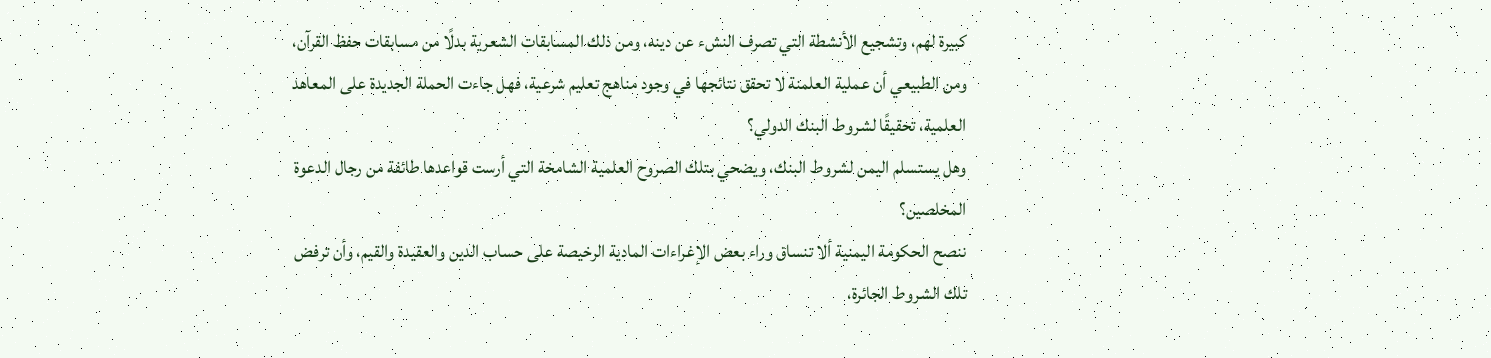كبيرة لهم، وتشجيع الأنشطة التي تصرف النشء عن دينه، ومن ذلك المسابقات الشعرية بدلًا من مسابقات حفظ القرآن، ومن الطبيعي أن عملية العلمنة لا تحقق نتائجها في وجود مناهج تعليم شرعية، فهل جاءت الحملة الجديدة على المعاهد العلمية، تحقيقًا لشروط البنك الدولي؟
وهل يستسلم اليمن لشروط البنك، ويضحي بتلك الصروح العلمية الشامخة التي أرست قواعدها طائفة من رجال الدعوة المخلصين؟
ننصح الحكومة اليمنية ألا تنساق وراء بعض الإغراءات المادية الرخيصة على حساب الدين والعقيدة والقيم، وأن ترفض تلك الشروط الجائرة،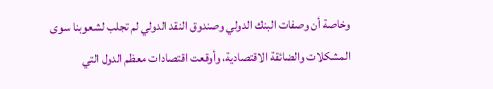وخاصة أن وصفات البنك الدولي وصندوق النقد الدولي لم تجلب لشعوبنا سوى المشكلات والضائقة الاقتصادية، وأوقعت اقتصادات معظم الدول التي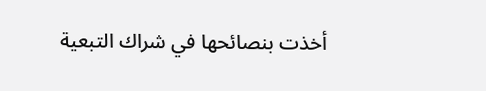أخذت بنصائحها في شراك التبعية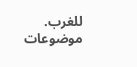للغرب.
موضوعات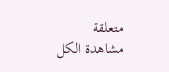متعلقة
مشاهدة الكل